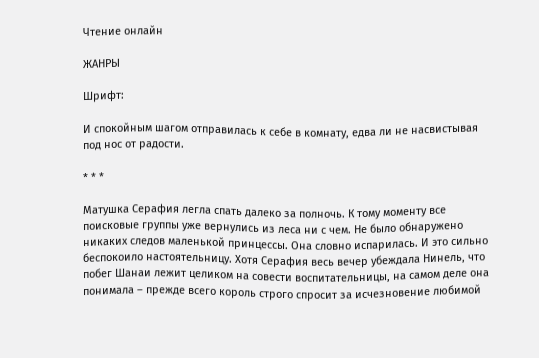Чтение онлайн

ЖАНРЫ

Шрифт:

И спокойным шагом отправилась к себе в комнату, едва ли не насвистывая под нос от радости.

* * *

Матушка Серафия легла спать далеко за полночь. К тому моменту все поисковые группы уже вернулись из леса ни с чем. Не было обнаружено никаких следов маленькой принцессы. Она словно испарилась. И это сильно беспокоило настоятельницу. Хотя Серафия весь вечер убеждала Нинель, что побег Шанаи лежит целиком на совести воспитательницы, на самом деле она понимала – прежде всего король строго спросит за исчезновение любимой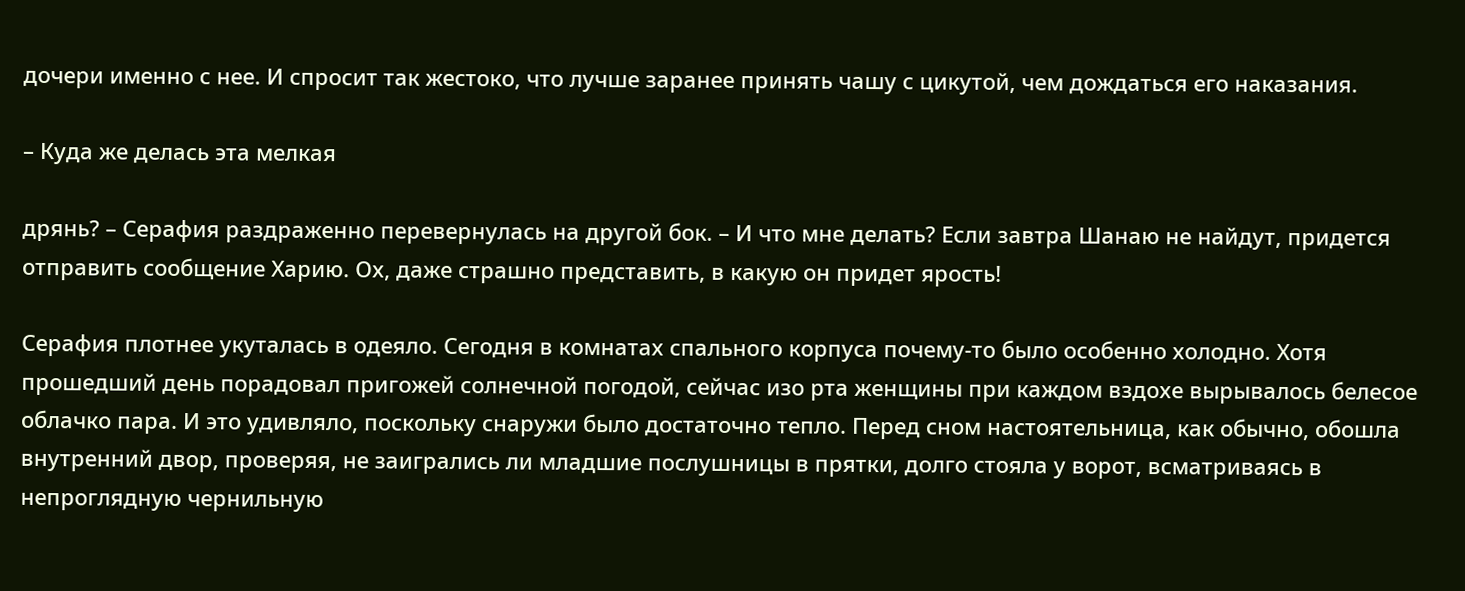дочери именно с нее. И спросит так жестоко, что лучше заранее принять чашу с цикутой, чем дождаться его наказания.

– Куда же делась эта мелкая

дрянь? – Серафия раздраженно перевернулась на другой бок. – И что мне делать? Если завтра Шанаю не найдут, придется отправить сообщение Харию. Ох, даже страшно представить, в какую он придет ярость!

Серафия плотнее укуталась в одеяло. Сегодня в комнатах спального корпуса почему-то было особенно холодно. Хотя прошедший день порадовал пригожей солнечной погодой, сейчас изо рта женщины при каждом вздохе вырывалось белесое облачко пара. И это удивляло, поскольку снаружи было достаточно тепло. Перед сном настоятельница, как обычно, обошла внутренний двор, проверяя, не заигрались ли младшие послушницы в прятки, долго стояла у ворот, всматриваясь в непроглядную чернильную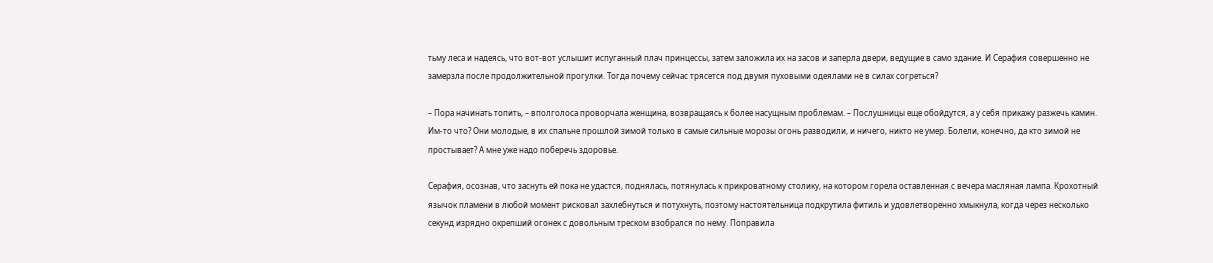тьму леса и надеясь, что вот-вот услышит испуганный плач принцессы, затем заложила их на засов и заперла двери, ведущие в само здание. И Серафия совершенно не замерзла после продолжительной прогулки. Тогда почему сейчас трясется под двумя пуховыми одеялами не в силах согреться?

– Пора начинать топить, – вполголоса проворчала женщина, возвращаясь к более насущным проблемам. – Послушницы еще обойдутся, а у себя прикажу разжечь камин. Им-то что? Они молодые, в их спальне прошлой зимой только в самые сильные морозы огонь разводили, и ничего, никто не умер. Болели, конечно, да кто зимой не простывает? А мне уже надо поберечь здоровье.

Серафия, осознав, что заснуть ей пока не удастся, поднялась, потянулась к прикроватному столику, на котором горела оставленная с вечера масляная лампа. Крохотный язычок пламени в любой момент рисковал захлебнуться и потухнуть, поэтому настоятельница подкрутила фитиль и удовлетворенно хмыкнула, когда через несколько секунд изрядно окрепший огонек с довольным треском взобрался по нему. Поправила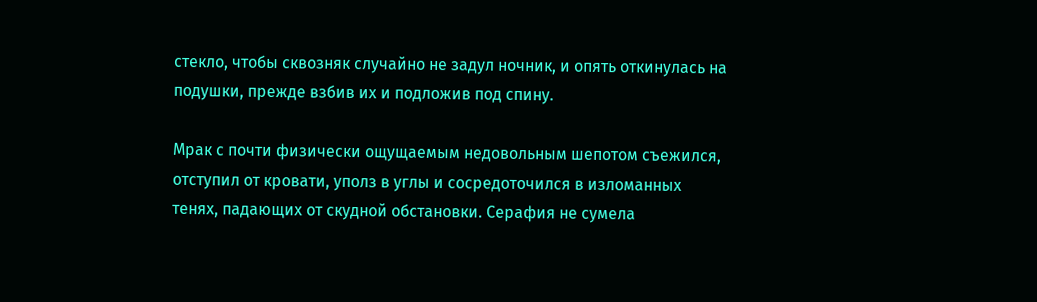стекло, чтобы сквозняк случайно не задул ночник, и опять откинулась на подушки, прежде взбив их и подложив под спину.

Мрак с почти физически ощущаемым недовольным шепотом съежился, отступил от кровати, уполз в углы и сосредоточился в изломанных тенях, падающих от скудной обстановки. Серафия не сумела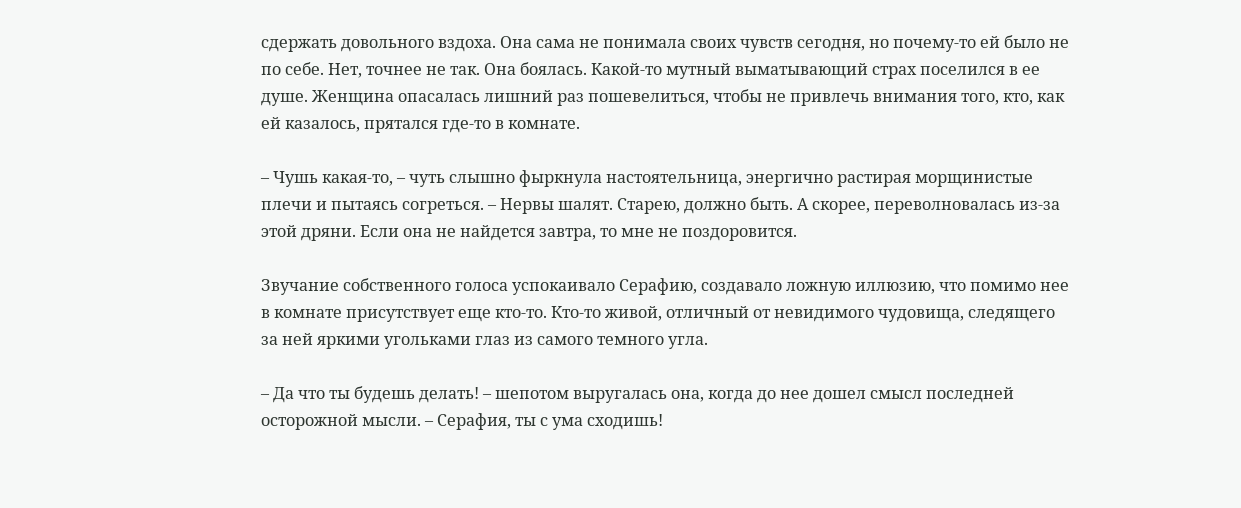сдержать довольного вздоха. Она сама не понимала своих чувств сегодня, но почему-то ей было не по себе. Нет, точнее не так. Она боялась. Какой-то мутный выматывающий страх поселился в ее душе. Женщина опасалась лишний раз пошевелиться, чтобы не привлечь внимания того, кто, как ей казалось, прятался где-то в комнате.

– Чушь какая-то, – чуть слышно фыркнула настоятельница, энергично растирая морщинистые плечи и пытаясь согреться. – Нервы шалят. Старею, должно быть. А скорее, переволновалась из-за этой дряни. Если она не найдется завтра, то мне не поздоровится.

Звучание собственного голоса успокаивало Серафию, создавало ложную иллюзию, что помимо нее в комнате присутствует еще кто-то. Кто-то живой, отличный от невидимого чудовища, следящего за ней яркими угольками глаз из самого темного угла.

– Да что ты будешь делать! – шепотом выругалась она, когда до нее дошел смысл последней осторожной мысли. – Серафия, ты с ума сходишь!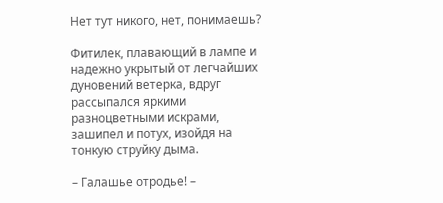Нет тут никого, нет, понимаешь?

Фитилек, плавающий в лампе и надежно укрытый от легчайших дуновений ветерка, вдруг рассыпался яркими разноцветными искрами, зашипел и потух, изойдя на тонкую струйку дыма.

– Галашье отродье! –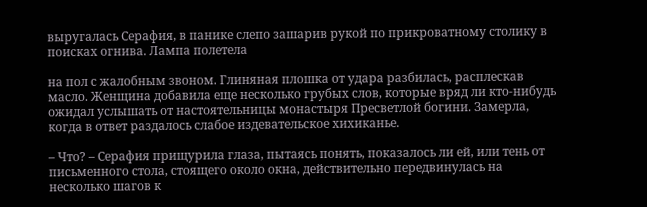выругалась Серафия, в панике слепо зашарив рукой по прикроватному столику в поисках огнива. Лампа полетела

на пол с жалобным звоном. Глиняная плошка от удара разбилась, расплескав масло. Женщина добавила еще несколько грубых слов, которые вряд ли кто-нибудь ожидал услышать от настоятельницы монастыря Пресветлой богини. Замерла, когда в ответ раздалось слабое издевательское хихиканье.

– Что? – Серафия прищурила глаза, пытаясь понять, показалось ли ей, или тень от письменного стола, стоящего около окна, действительно передвинулась на несколько шагов к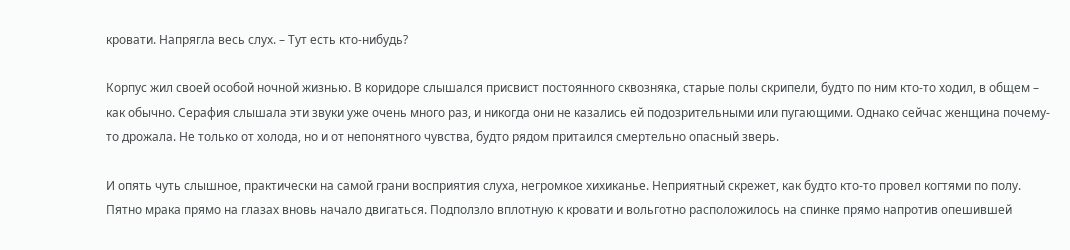кровати. Напрягла весь слух. – Тут есть кто-нибудь?

Корпус жил своей особой ночной жизнью. В коридоре слышался присвист постоянного сквозняка, старые полы скрипели, будто по ним кто-то ходил, в общем – как обычно. Серафия слышала эти звуки уже очень много раз, и никогда они не казались ей подозрительными или пугающими. Однако сейчас женщина почему-то дрожала. Не только от холода, но и от непонятного чувства, будто рядом притаился смертельно опасный зверь.

И опять чуть слышное, практически на самой грани восприятия слуха, негромкое хихиканье. Неприятный скрежет, как будто кто-то провел когтями по полу. Пятно мрака прямо на глазах вновь начало двигаться. Подползло вплотную к кровати и вольготно расположилось на спинке прямо напротив опешившей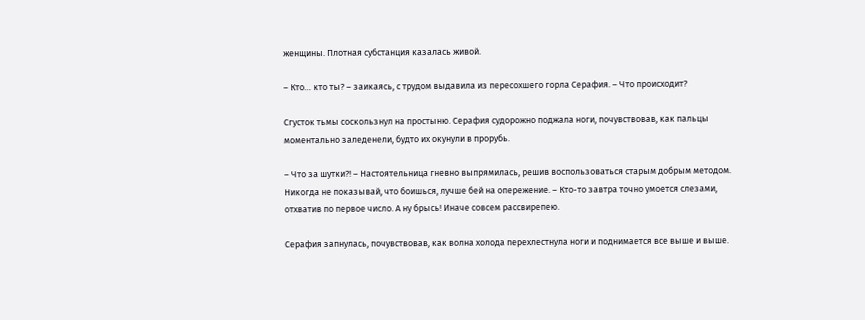женщины. Плотная субстанция казалась живой.

– Кто… кто ты? – заикаясь, с трудом выдавила из пересохшего горла Серафия. – Что происходит?

Сгусток тьмы соскользнул на простыню. Серафия судорожно поджала ноги, почувствовав, как пальцы моментально заледенели, будто их окунули в прорубь.

– Что за шутки?! – Настоятельница гневно выпрямилась, решив воспользоваться старым добрым методом. Никогда не показывай, что боишься, лучше бей на опережение. – Кто-то завтра точно умоется слезами, отхватив по первое число. А ну брысь! Иначе совсем рассвирепею.

Серафия запнулась, почувствовав, как волна холода перехлестнула ноги и поднимается все выше и выше.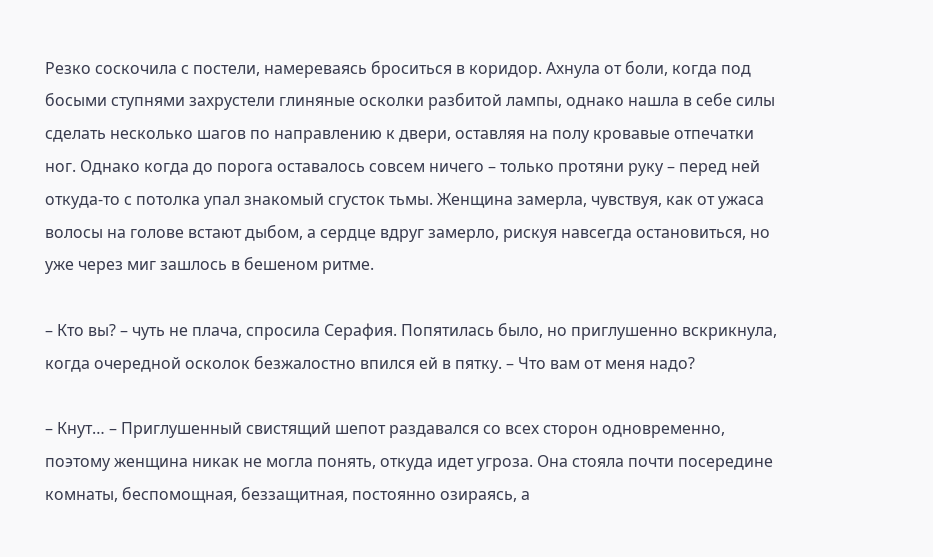Резко соскочила с постели, намереваясь броситься в коридор. Ахнула от боли, когда под босыми ступнями захрустели глиняные осколки разбитой лампы, однако нашла в себе силы сделать несколько шагов по направлению к двери, оставляя на полу кровавые отпечатки ног. Однако когда до порога оставалось совсем ничего – только протяни руку – перед ней откуда-то с потолка упал знакомый сгусток тьмы. Женщина замерла, чувствуя, как от ужаса волосы на голове встают дыбом, а сердце вдруг замерло, рискуя навсегда остановиться, но уже через миг зашлось в бешеном ритме.

– Кто вы? – чуть не плача, спросила Серафия. Попятилась было, но приглушенно вскрикнула, когда очередной осколок безжалостно впился ей в пятку. – Что вам от меня надо?

– Кнут… – Приглушенный свистящий шепот раздавался со всех сторон одновременно, поэтому женщина никак не могла понять, откуда идет угроза. Она стояла почти посередине комнаты, беспомощная, беззащитная, постоянно озираясь, а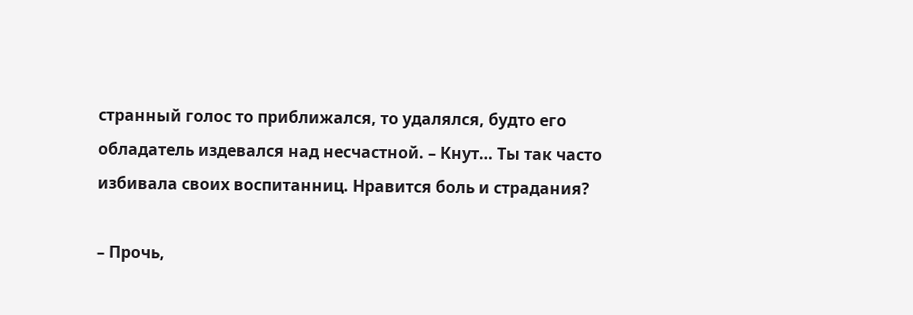странный голос то приближался, то удалялся, будто его обладатель издевался над несчастной. – Кнут… Ты так часто избивала своих воспитанниц. Нравится боль и страдания?

– Прочь,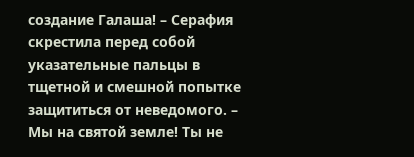создание Галаша! – Серафия скрестила перед собой указательные пальцы в тщетной и смешной попытке защититься от неведомого. – Мы на святой земле! Ты не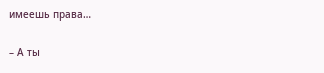имеешь права…

– А ты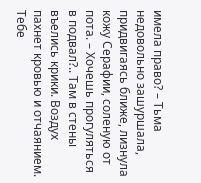имела право? – Тьма недовольно зашуршала, придвигаясь ближе, лизнула кожу Серафии, соленую от пота. – Хочешь прогуляться в подвал?.. Там в стены въелись крики. Воздух пахнет кровью и отчаянием. Тебе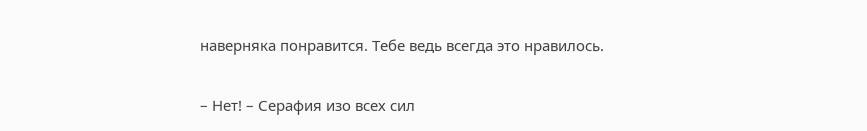наверняка понравится. Тебе ведь всегда это нравилось.

– Нет! – Серафия изо всех сил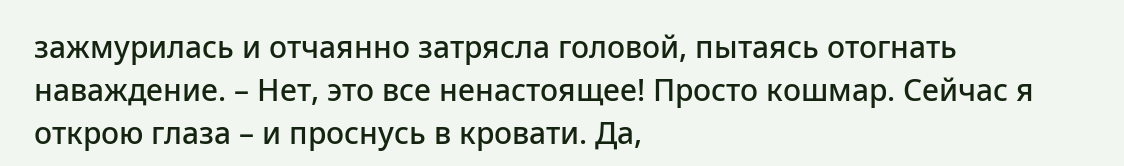зажмурилась и отчаянно затрясла головой, пытаясь отогнать наваждение. – Нет, это все ненастоящее! Просто кошмар. Сейчас я открою глаза – и проснусь в кровати. Да,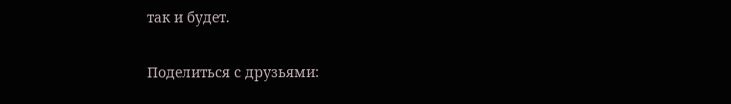так и будет.

Поделиться с друзьями: